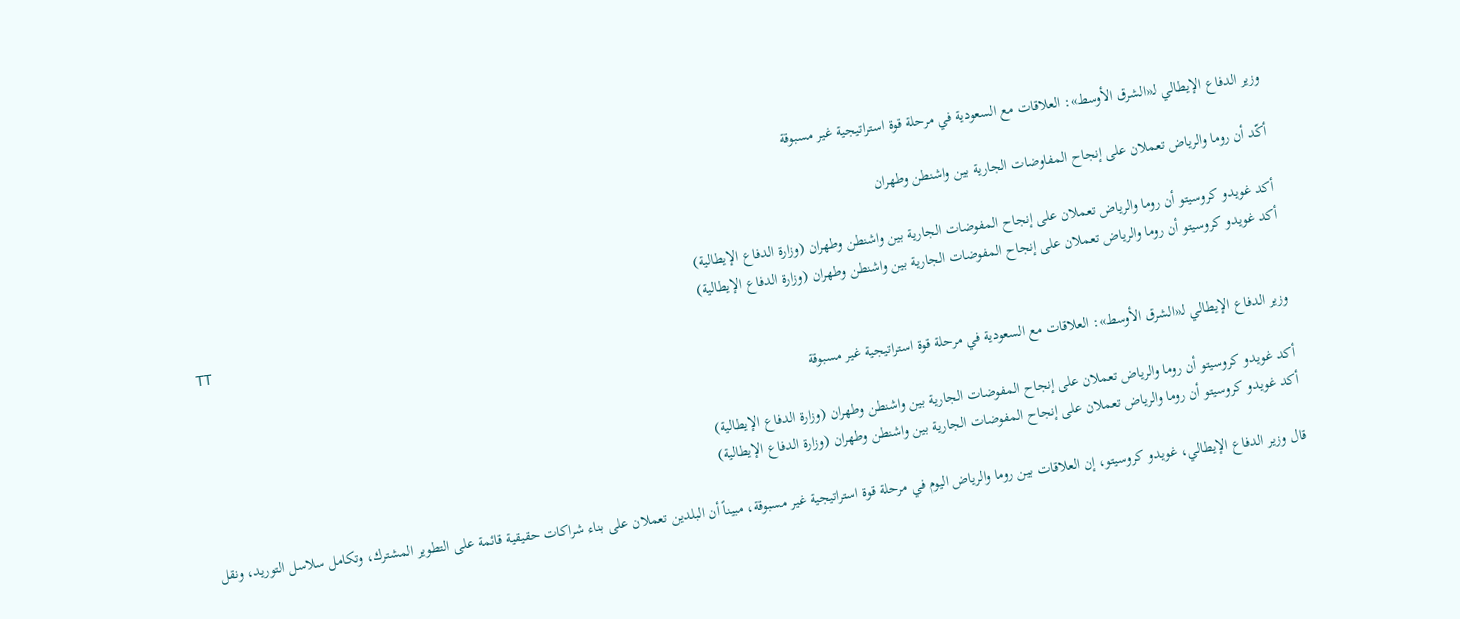وزير الدفاع الإيطالي لـ«الشرق الأوسط»: العلاقات مع السعودية في مرحلة قوة استراتيجية غير مسبوقة

أكّد أن روما والرياض تعملان على إنجاح المفاوضات الجارية بين واشنطن وطهران

أكد غويدو كروسيتو أن روما والرياض تعملان على إنجاح المفوضات الجارية بين واشنطن وطهران (وزارة الدفاع الإيطالية)
أكد غويدو كروسيتو أن روما والرياض تعملان على إنجاح المفوضات الجارية بين واشنطن وطهران (وزارة الدفاع الإيطالية)
TT

وزير الدفاع الإيطالي لـ«الشرق الأوسط»: العلاقات مع السعودية في مرحلة قوة استراتيجية غير مسبوقة

أكد غويدو كروسيتو أن روما والرياض تعملان على إنجاح المفوضات الجارية بين واشنطن وطهران (وزارة الدفاع الإيطالية)
أكد غويدو كروسيتو أن روما والرياض تعملان على إنجاح المفوضات الجارية بين واشنطن وطهران (وزارة الدفاع الإيطالية)

قال وزير الدفاع الإيطالي، غويدو كروسيتو، إن العلاقات بين روما والرياض اليوم في مرحلة قوة استراتيجية غير مسبوقة، مبيناً أن البلدين تعملان على بناء شراكات حقيقية قائمة على التطوير المشترك، وتكامل سلاسل التوريد، ونقل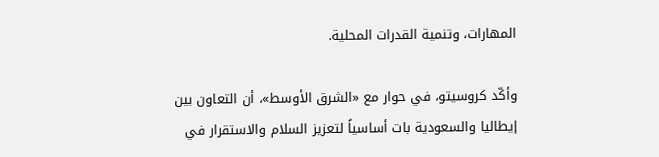المهارات، وتنمية القدرات المحلية.

وأكّد كروسيتو، في حوار مع «الشرق الأوسط»، أن التعاون بين إيطاليا والسعودية بات أساسياً لتعزيز السلام والاستقرار في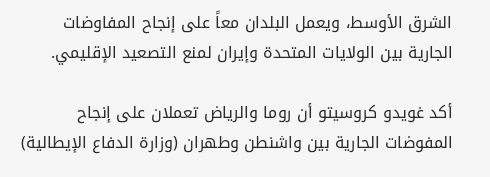الشرق الأوسط، ويعمل البلدان معاً على إنجاح المفاوضات الجارية بين الولايات المتحدة وإيران لمنع التصعيد الإقليمي.

أكد غويدو كروسيتو أن روما والرياض تعملان على إنجاح المفوضات الجارية بين واشنطن وطهران (وزارة الدفاع الإيطالية)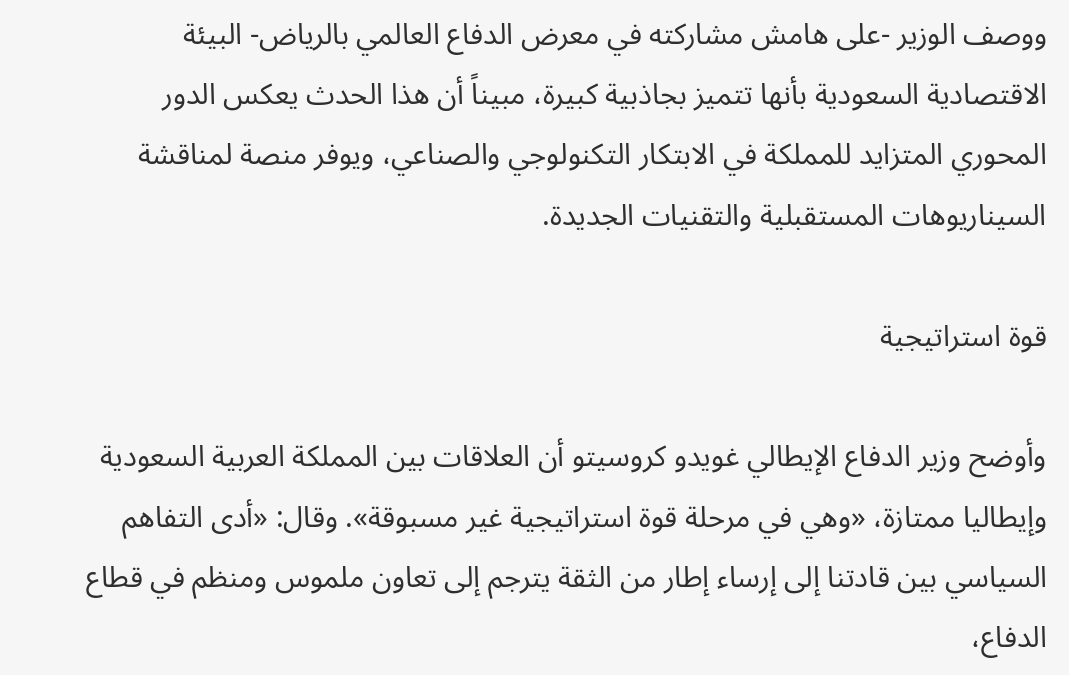ووصف الوزير -على هامش مشاركته في معرض الدفاع العالمي بالرياض- البيئة الاقتصادية السعودية بأنها تتميز بجاذبية كبيرة، مبيناً أن هذا الحدث يعكس الدور المحوري المتزايد للمملكة في الابتكار التكنولوجي والصناعي، ويوفر منصة لمناقشة السيناريوهات المستقبلية والتقنيات الجديدة.

قوة استراتيجية

وأوضح وزير الدفاع الإيطالي غويدو كروسيتو أن العلاقات بين المملكة العربية السعودية وإيطاليا ممتازة، «وهي في مرحلة قوة استراتيجية غير مسبوقة». وقال: «أدى التفاهم السياسي بين قادتنا إلى إرساء إطار من الثقة يترجم إلى تعاون ملموس ومنظم في قطاع الدفاع،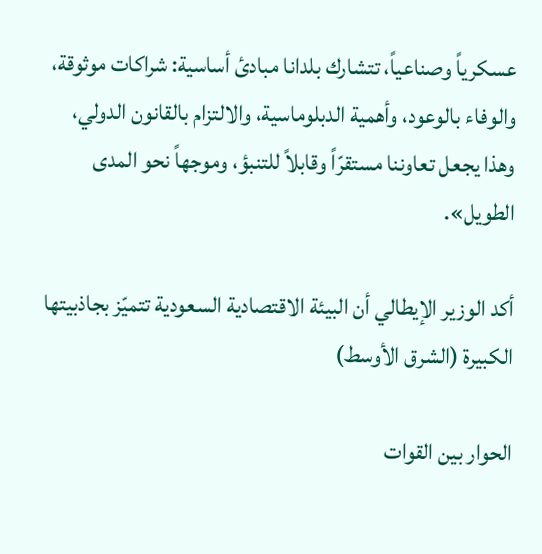عسكرياً وصناعياً، تتشارك بلدانا مبادئ أساسية: شراكات موثوقة، والوفاء بالوعود، وأهمية الدبلوماسية، والالتزام بالقانون الدولي، وهذا يجعل تعاوننا مستقرّاً وقابلاً للتنبؤ، وموجهاً نحو المدى الطويل».

أكد الوزير الإيطالي أن البيئة الاقتصادية السعودية تتميّز بجاذبيتها الكبيرة (الشرق الأوسط)

الحوار بين القوات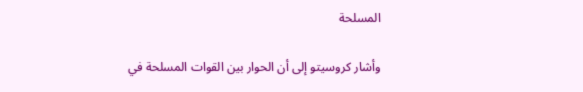المسلحة

وأشار كروسيتو إلى أن الحوار بين القوات المسلحة في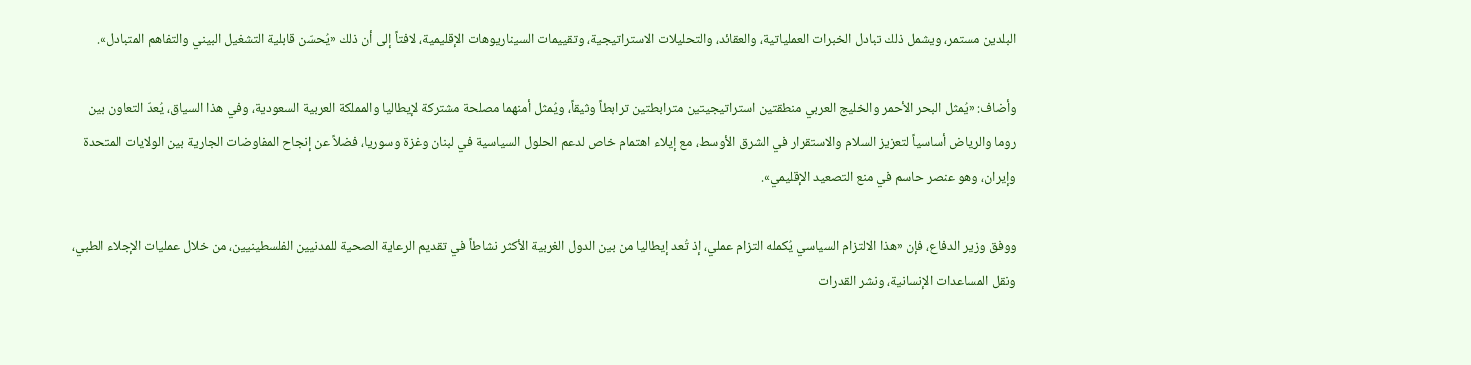البلدين مستمر، ويشمل ذلك تبادل الخبرات العملياتية، والعقائد، والتحليلات الاستراتيجية، وتقييمات السيناريوهات الإقليمية، لافتاً إلى أن ذلك «يُحسّن قابلية التشغيل البيني والتفاهم المتبادل».

وأضاف: «يُمثل البحر الأحمر والخليج العربي منطقتين استراتيجيتين مترابطتين ترابطاً وثيقاً، ويُمثل أمنهما مصلحة مشتركة لإيطاليا والمملكة العربية السعودية، وفي هذا السياق، يُعدّ التعاون بين روما والرياض أساسياً لتعزيز السلام والاستقرار في الشرق الأوسط، مع إيلاء اهتمام خاص لدعم الحلول السياسية في لبنان وغزة وسوريا، فضلاً عن إنجاح المفاوضات الجارية بين الولايات المتحدة وإيران، وهو عنصر حاسم في منع التصعيد الإقليمي».

ووفق وزير الدفاع، فإن «هذا الالتزام السياسي يُكمله التزام عملي، إذ تُعد إيطاليا من بين الدول الغربية الأكثر نشاطاً في تقديم الرعاية الصحية للمدنيين الفلسطينيين، من خلال عمليات الإجلاء الطبي، ونقل المساعدات الإنسانية، ونشر القدرات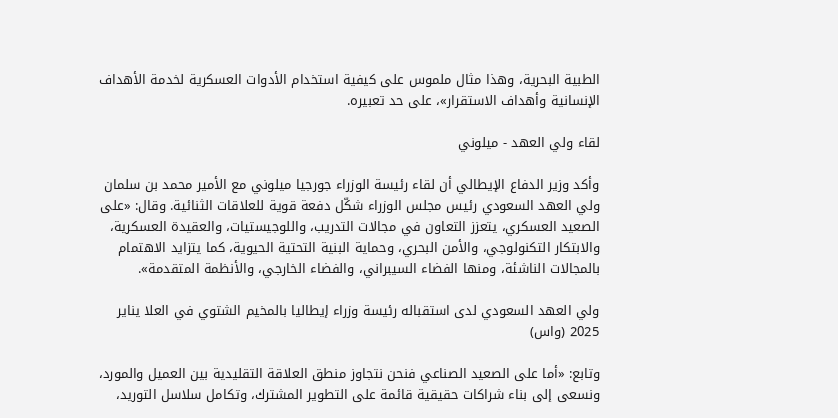الطبية البحرية، وهذا مثال ملموس على كيفية استخدام الأدوات العسكرية لخدمة الأهداف الإنسانية وأهداف الاستقرار»، على حد تعبيره.

لقاء ولي العهد - ميلوني

وأكد وزير الدفاع الإيطالي أن لقاء رئيسة الوزراء جورجيا ميلوني مع الأمير محمد بن سلمان ولي العهد السعودي رئيس مجلس الوزراء شكّل دفعة قوية للعلاقات الثنائية. وقال: «على الصعيد العسكري، يتعزز التعاون في مجالات التدريب، واللوجيستيات، والعقيدة العسكرية، والابتكار التكنولوجي، والأمن البحري، وحماية البنية التحتية الحيوية، كما يتزايد الاهتمام بالمجالات الناشئة، ومنها الفضاء السيبراني، والفضاء الخارجي، والأنظمة المتقدمة».

ولي العهد السعودي لدى استقباله رئيسة وزراء إيطاليا بالمخيم الشتوي في العلا يناير 2025 (واس)

وتابع: «أما على الصعيد الصناعي فنحن نتجاوز منطق العلاقة التقليدية بين العميل والمورد، ونسعى إلى بناء شراكات حقيقية قائمة على التطوير المشترك، وتكامل سلاسل التوريد،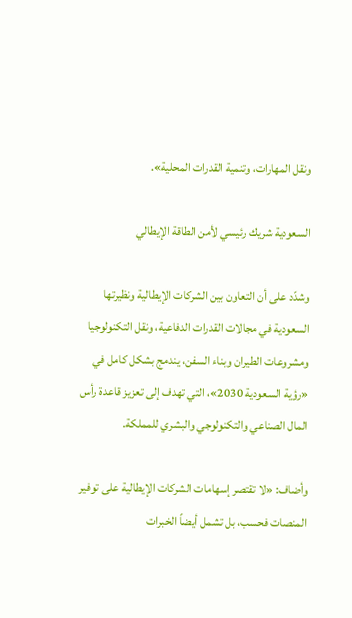ونقل المهارات، وتنمية القدرات المحلية».

السعودية شريك رئيسي لأمن الطاقة الإيطالي

وشدّد على أن التعاون بين الشركات الإيطالية ونظيرتها السعودية في مجالات القدرات الدفاعية، ونقل التكنولوجيا ومشروعات الطيران وبناء السفن، يندمج بشكل كامل في «رؤية السعودية 2030»، التي تهدف إلى تعزيز قاعدة رأس المال الصناعي والتكنولوجي والبشري للمملكة.

وأضاف: «لا تقتصر إسهامات الشركات الإيطالية على توفير المنصات فحسب، بل تشمل أيضاً الخبرات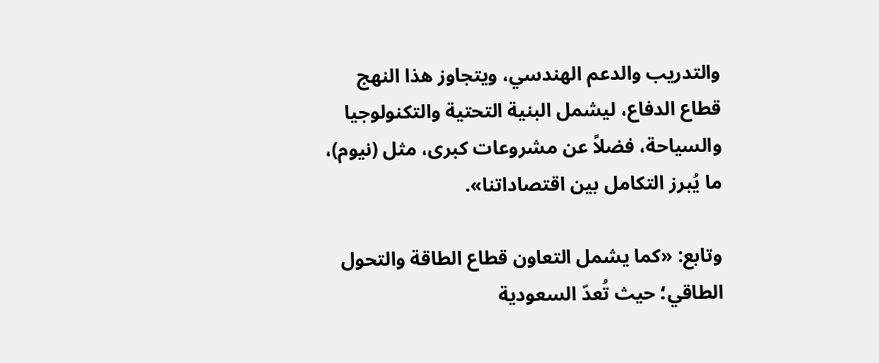والتدريب والدعم الهندسي، ويتجاوز هذا النهج قطاع الدفاع، ليشمل البنية التحتية والتكنولوجيا والسياحة، فضلاً عن مشروعات كبرى، مثل (نيوم)، ما يُبرز التكامل بين اقتصاداتنا».

وتابع: «كما يشمل التعاون قطاع الطاقة والتحول الطاقي؛ حيث تُعدّ السعودية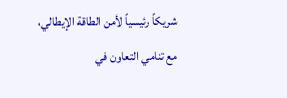شريكاً رئيسياً لأمن الطاقة الإيطالي، مع تنامي التعاون في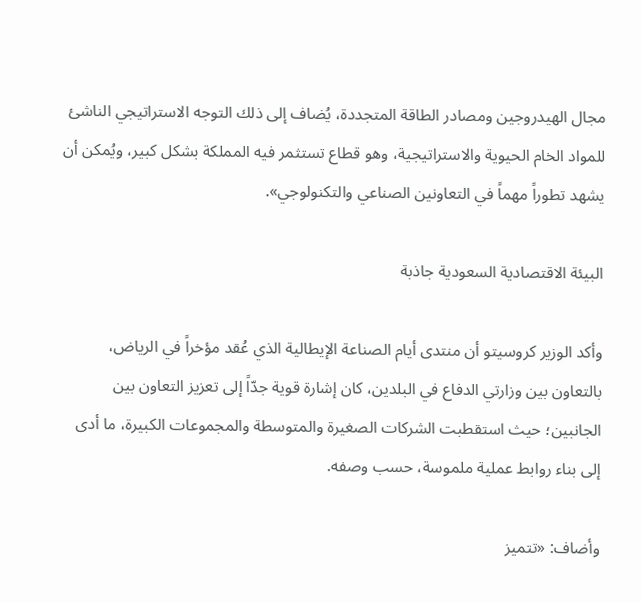مجال الهيدروجين ومصادر الطاقة المتجددة، يُضاف إلى ذلك التوجه الاستراتيجي الناشئ للمواد الخام الحيوية والاستراتيجية، وهو قطاع تستثمر فيه المملكة بشكل كبير، ويُمكن أن يشهد تطوراً مهماً في التعاونين الصناعي والتكنولوجي».

البيئة الاقتصادية السعودية جاذبة

وأكد الوزير كروسيتو أن منتدى أيام الصناعة الإيطالية الذي عُقد مؤخراً في الرياض، بالتعاون بين وزارتي الدفاع في البلدين، كان إشارة قوية جدّاً إلى تعزيز التعاون بين الجانبين؛ حيث استقطبت الشركات الصغيرة والمتوسطة والمجموعات الكبيرة، ما أدى إلى بناء روابط عملية ملموسة، حسب وصفه.

وأضاف: «تتميز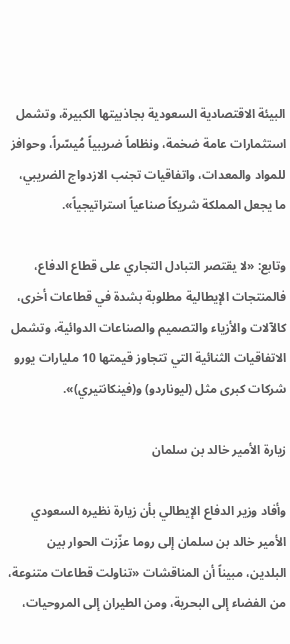البيئة الاقتصادية السعودية بجاذبيتها الكبيرة، وتشمل استثمارات عامة ضخمة، ونظاماً ضريبياً مُيسّراً، وحوافز للمواد والمعدات، واتفاقيات تجنب الازدواج الضريبي، ما يجعل المملكة شريكاً صناعياً استراتيجياً».

وتابع: «لا يقتصر التبادل التجاري على قطاع الدفاع، فالمنتجات الإيطالية مطلوبة بشدة في قطاعات أخرى، كالآلات والأزياء والتصميم والصناعات الدوائية، وتشمل الاتفاقيات الثنائية التي تتجاوز قيمتها 10 مليارات يورو شركات كبرى مثل (ليوناردو) و(فينكانتيري)».

زيارة الأمير خالد بن سلمان

وأفاد وزير الدفاع الإيطالي بأن زيارة نظيره السعودي الأمير خالد بن سلمان إلى روما عزّزت الحوار بين البلدين، مبيناً أن المناقشات «تناولت قطاعات متنوعة، من الفضاء إلى البحرية، ومن الطيران إلى المروحيات،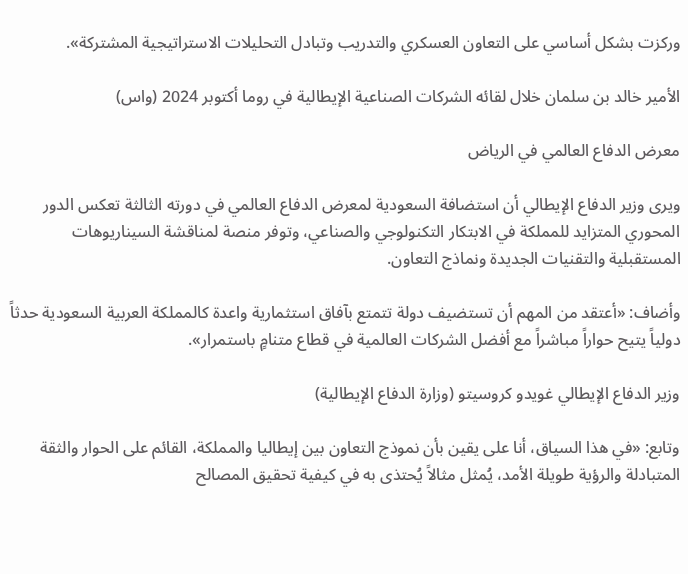وركزت بشكل أساسي على التعاون العسكري والتدريب وتبادل التحليلات الاستراتيجية المشتركة».

الأمير خالد بن سلمان خلال لقائه الشركات الصناعية الإيطالية في روما أكتوبر 2024 (واس)

معرض الدفاع العالمي في الرياض

ويرى وزير الدفاع الإيطالي أن استضافة السعودية لمعرض الدفاع العالمي في دورته الثالثة تعكس الدور المحوري المتزايد للمملكة في الابتكار التكنولوجي والصناعي، وتوفر منصة لمناقشة السيناريوهات المستقبلية والتقنيات الجديدة ونماذج التعاون.

وأضاف: «أعتقد من المهم أن تستضيف دولة تتمتع بآفاق استثمارية واعدة كالمملكة العربية السعودية حدثاً دولياً يتيح حواراً مباشراً مع أفضل الشركات العالمية في قطاع متنامٍ باستمرار».

وزير الدفاع الإيطالي غويدو كروسيتو (وزارة الدفاع الإيطالية)

وتابع: «في هذا السياق، أنا على يقين بأن نموذج التعاون بين إيطاليا والمملكة، القائم على الحوار والثقة المتبادلة والرؤية طويلة الأمد، يُمثل مثالاً يُحتذى به في كيفية تحقيق المصالح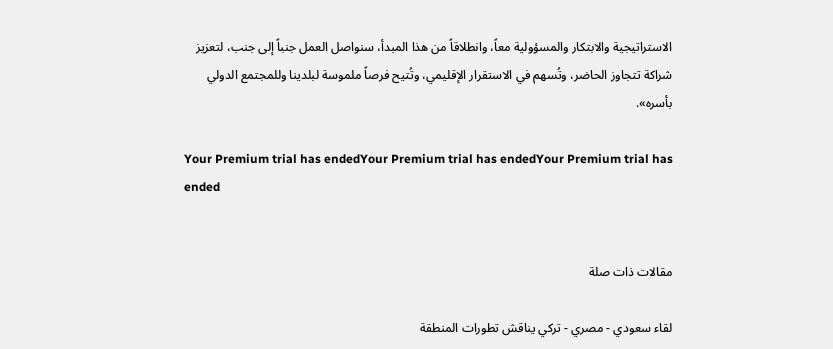الاستراتيجية والابتكار والمسؤولية معاً، وانطلاقاً من هذا المبدأ، سنواصل العمل جنباً إلى جنب، لتعزيز شراكة تتجاوز الحاضر، وتُسهم في الاستقرار الإقليمي، وتُتيح فرصاً ملموسة لبلدينا وللمجتمع الدولي بأسره».

Your Premium trial has endedYour Premium trial has endedYour Premium trial has ended


مقالات ذات صلة

لقاء سعودي - مصري - تركي يناقش تطورات المنطقة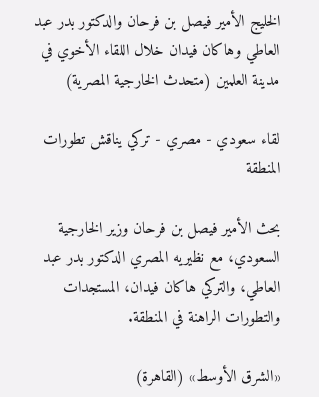الخليج الأمير فيصل بن فرحان والدكتور بدر عبد العاطي وهاكان فيدان خلال اللقاء الأخوي في مدينة العلمين (متحدث الخارجية المصرية)

لقاء سعودي - مصري - تركي يناقش تطورات المنطقة

بحث الأمير فيصل بن فرحان وزير الخارجية السعودي، مع نظيريه المصري الدكتور بدر عبد العاطي، والتركي هاكان فيدان، المستجدات والتطورات الراهنة في المنطقة.

«الشرق الأوسط» (القاهرة)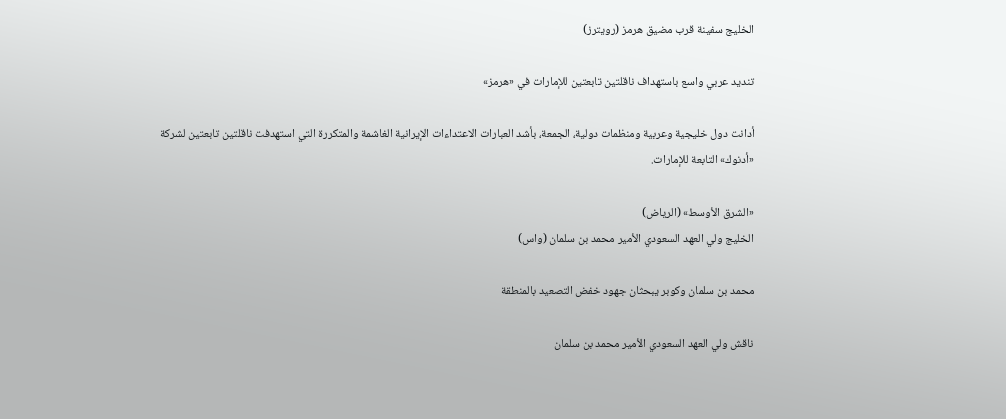الخليج سفينة قرب مضيق هرمز (رويترز)

تنديد عربي واسع باستهداف ناقلتين تابعتين للإمارات في «هرمز»

أدانت دول خليجية وعربية ومنظمات دولية، الجمعة، بأشد العبارات الاعتداءات الإيرانية الغاشمة والمتكررة التي استهدفت ناقلتين تابعتين لشركة «أدنوك» التابعة للإمارات.

«الشرق الأوسط» (الرياض)
الخليج ولي العهد السعودي الأمير محمد بن سلمان (واس)

محمد بن سلمان وكوبر يبحثان جهود خفض التصعيد بالمنطقة

ناقش ولي العهد السعودي الأمير محمد بن سلمان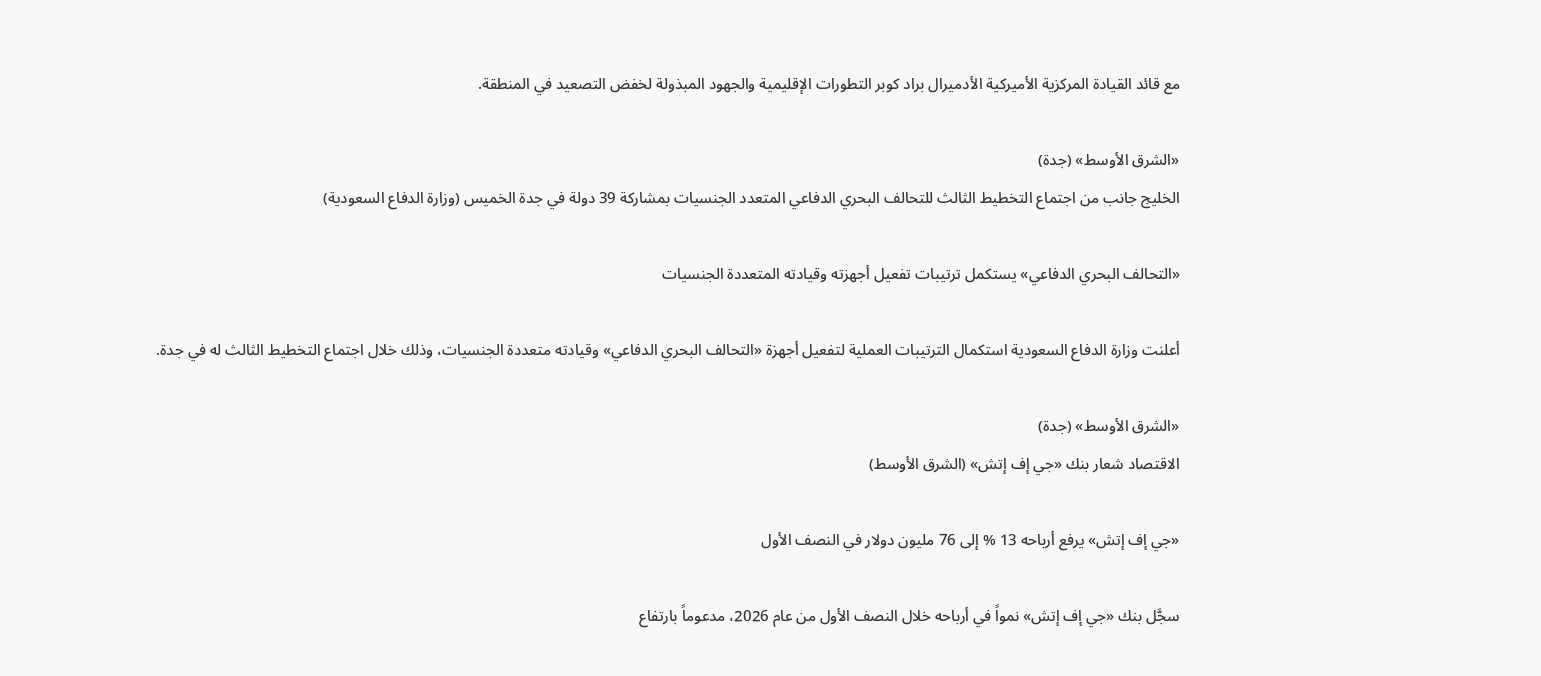مع قائد القيادة المركزية الأميركية الأدميرال براد كوبر التطورات الإقليمية والجهود المبذولة لخفض التصعيد في المنطقة.

«الشرق الأوسط» (جدة)
الخليج جانب من اجتماع التخطيط الثالث للتحالف البحري الدفاعي المتعدد الجنسيات بمشاركة 39 دولة في جدة الخميس (وزارة الدفاع السعودية)

«التحالف البحري الدفاعي» يستكمل ترتيبات تفعيل أجهزته وقيادته المتعددة الجنسيات

أعلنت وزارة الدفاع السعودية استكمال الترتيبات العملية لتفعيل أجهزة «التحالف البحري الدفاعي» وقيادته متعددة الجنسيات، وذلك خلال اجتماع التخطيط الثالث له في جدة.

«الشرق الأوسط» (جدة)
الاقتصاد شعار بنك «جي إف إتش» (الشرق الأوسط)

«جي إف إتش» يرفع أرباحه 13 % إلى 76 مليون دولار في النصف الأول

سجَّل بنك «جي إف إتش» نمواً في أرباحه خلال النصف الأول من عام 2026، مدعوماً بارتفاع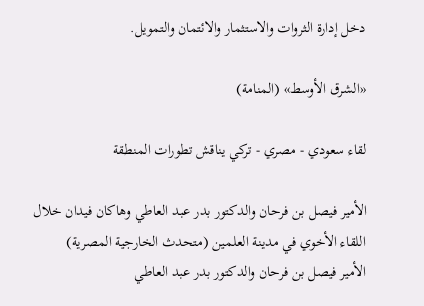دخل إدارة الثروات والاستثمار والائتمان والتمويل.

«الشرق الأوسط» (المنامة)

لقاء سعودي - مصري - تركي يناقش تطورات المنطقة

الأمير فيصل بن فرحان والدكتور بدر عبد العاطي وهاكان فيدان خلال اللقاء الأخوي في مدينة العلمين (متحدث الخارجية المصرية)
الأمير فيصل بن فرحان والدكتور بدر عبد العاطي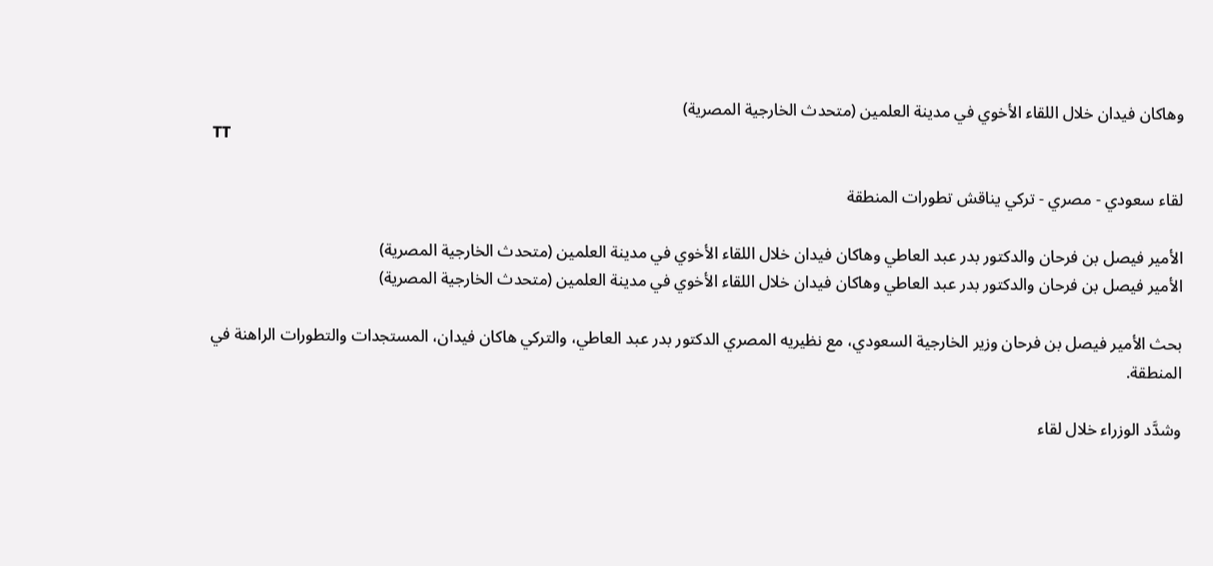وهاكان فيدان خلال اللقاء الأخوي في مدينة العلمين (متحدث الخارجية المصرية)
TT

لقاء سعودي - مصري - تركي يناقش تطورات المنطقة

الأمير فيصل بن فرحان والدكتور بدر عبد العاطي وهاكان فيدان خلال اللقاء الأخوي في مدينة العلمين (متحدث الخارجية المصرية)
الأمير فيصل بن فرحان والدكتور بدر عبد العاطي وهاكان فيدان خلال اللقاء الأخوي في مدينة العلمين (متحدث الخارجية المصرية)

بحث الأمير فيصل بن فرحان وزير الخارجية السعودي، مع نظيريه المصري الدكتور بدر عبد العاطي، والتركي هاكان فيدان، المستجدات والتطورات الراهنة في المنطقة.

وشدَّد الوزراء خلال لقاء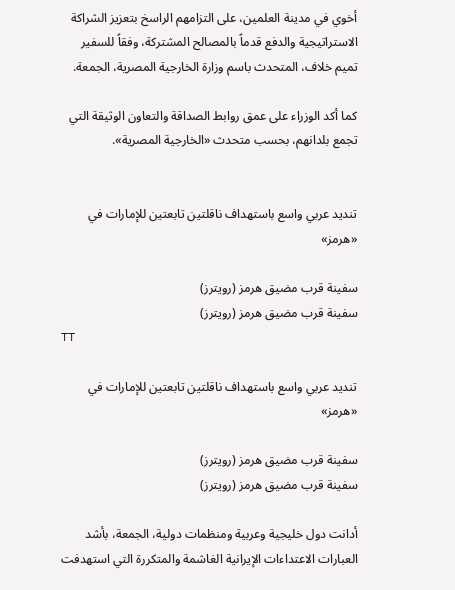أخوي في مدينة العلمين، على التزامهم الراسخ بتعزيز الشراكة الاستراتيجية والدفع قدماً بالمصالح المشتركة، وفقاً للسفير تميم خلاف، المتحدث باسم وزارة الخارجية المصرية، الجمعة.

كما أكد الوزراء على عمق روابط الصداقة والتعاون الوثيقة التي تجمع بلدانهم، بحسب متحدث «الخارجية المصرية».


تنديد عربي واسع باستهداف ناقلتين تابعتين للإمارات في «هرمز»

سفينة قرب مضيق هرمز (رويترز)
سفينة قرب مضيق هرمز (رويترز)
TT

تنديد عربي واسع باستهداف ناقلتين تابعتين للإمارات في «هرمز»

سفينة قرب مضيق هرمز (رويترز)
سفينة قرب مضيق هرمز (رويترز)

أدانت دول خليجية وعربية ومنظمات دولية، الجمعة، بأشد العبارات الاعتداءات الإيرانية الغاشمة والمتكررة التي استهدفت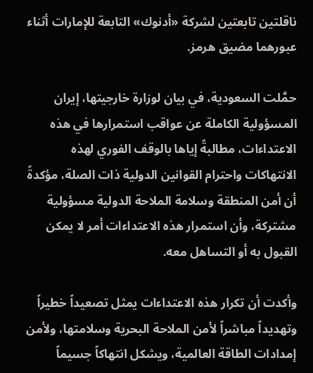ناقلتين تابعتين لشركة «أدنوك» التابعة للإمارات أثناء عبورهما مضيق هرمز.

حمَّلت السعودية، في بيان لوزارة خارجيتها، إيران المسؤولية الكاملة عن عواقب استمرارها في هذه الاعتداءات، مطالبةً إياها بالوقف الفوري لهذه الانتهاكات واحترام القوانين الدولية ذات الصلة، مؤكدةً أن أمن المنطقة وسلامة الملاحة الدولية مسؤولية مشتركة، وأن استمرار هذه الاعتداءات أمر لا يمكن القبول به أو التساهل معه.

وأكدت أن تكرار هذه الاعتداءات يمثل تصعيداً خطيراً وتهديداً مباشراً لأمن الملاحة البحرية وسلامتها، ولأمن إمدادات الطاقة العالمية، ويشكل انتهاكاً جسيماً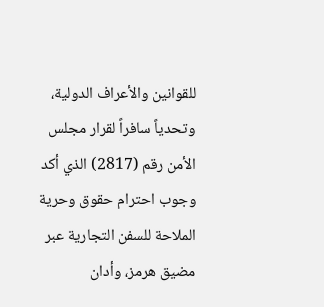للقوانين والأعراف الدولية، وتحدياً سافراً لقرار مجلس الأمن رقم (2817) الذي أكد وجوب احترام حقوق وحرية الملاحة للسفن التجارية عبر مضيق هرمز، وأدان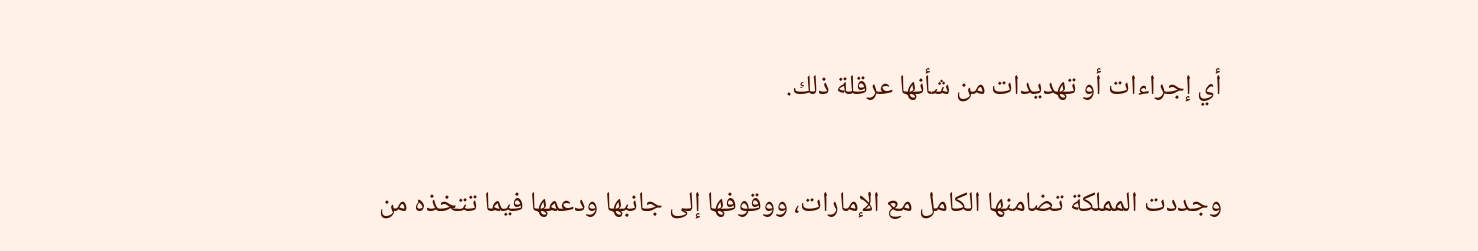أي إجراءات أو تهديدات من شأنها عرقلة ذلك.

وجددت المملكة تضامنها الكامل مع الإمارات، ووقوفها إلى جانبها ودعمها فيما تتخذه من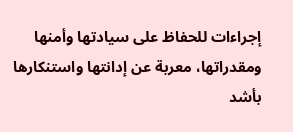إجراءات للحفاظ على سيادتها وأمنها ومقدراتها، معربة عن إدانتها واستنكارها بأشد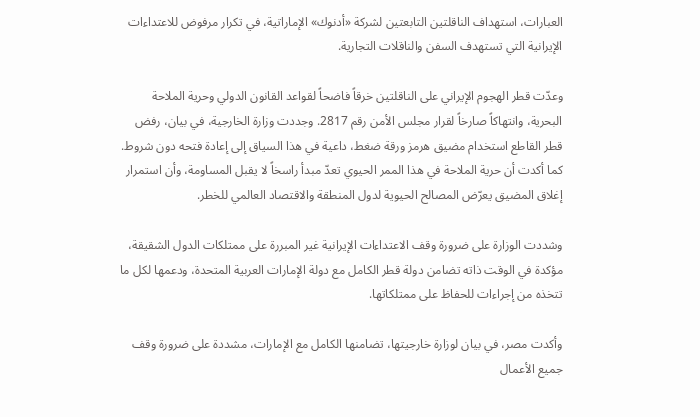العبارات، استهداف الناقلتين التابعتين لشركة «أدنوك» الإماراتية، في تكرار مرفوض للاعتداءات الإيرانية التي تستهدف السفن والناقلات التجارية.

وعدّت قطر الهجوم الإيراني على الناقلتين خرقاً فاضحاً لقواعد القانون الدولي وحرية الملاحة البحرية، وانتهاكاً صارخاً لقرار مجلس الأمن رقم 2817. وجددت وزارة الخارجية، في بيان، رفض قطر القاطع استخدام مضيق هرمز ورقة ضغط، داعية في هذا السياق إلى إعادة فتحه دون شروط. كما أكدت أن حرية الملاحة في هذا الممر الحيوي تعدّ مبدأ راسخاً لا يقبل المساومة، وأن استمرار إغلاق المضيق يعرّض المصالح الحيوية لدول المنطقة والاقتصاد العالمي للخطر.

وشددت الوزارة على ضرورة وقف الاعتداءات الإيرانية غير المبررة على ممتلكات الدول الشقيقة، مؤكدة في الوقت ذاته تضامن دولة قطر الكامل مع دولة الإمارات العربية المتحدة، ودعمها لكل ما تتخذه من إجراءات للحفاظ على ممتلكاتها.

وأكدت مصر، في بيان لوزارة خارجيتها، تضامنها الكامل مع الإمارات، مشددة على ضرورة وقف جميع الأعمال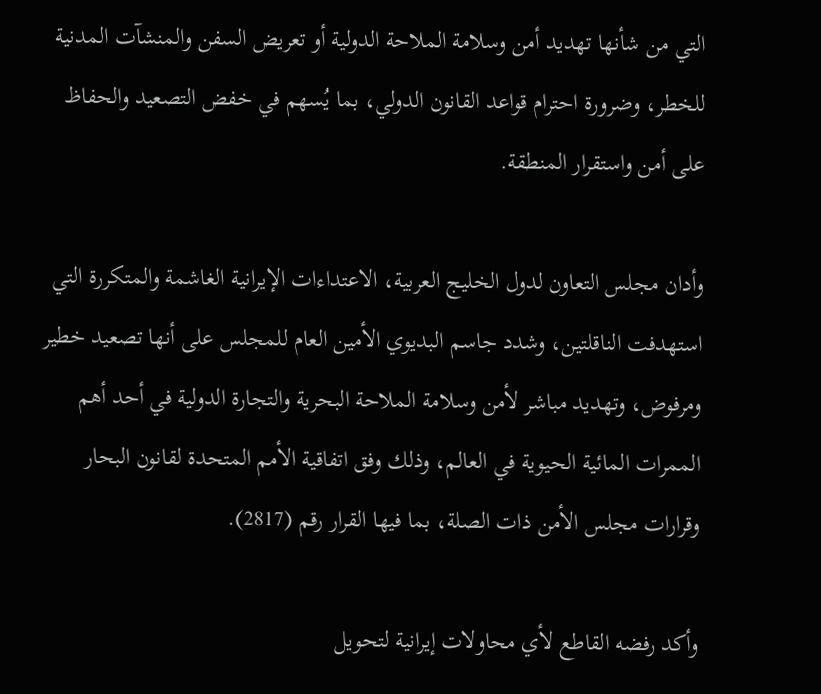التي من شأنها تهديد أمن وسلامة الملاحة الدولية أو تعريض السفن والمنشآت المدنية للخطر، وضرورة احترام قواعد القانون الدولي، بما يُسهم في خفض التصعيد والحفاظ على أمن واستقرار المنطقة.

وأدان مجلس التعاون لدول الخليج العربية، الاعتداءات الإيرانية الغاشمة والمتكررة التي استهدفت الناقلتين، وشدد جاسم البديوي الأمين العام للمجلس على أنها تصعيد خطير ومرفوض، وتهديد مباشر لأمن وسلامة الملاحة البحرية والتجارة الدولية في أحد أهم الممرات المائية الحيوية في العالم، وذلك وفق اتفاقية الأمم المتحدة لقانون البحار وقرارات مجلس الأمن ذات الصلة، بما فيها القرار رقم (2817).

وأكد رفضه القاطع لأي محاولات إيرانية لتحويل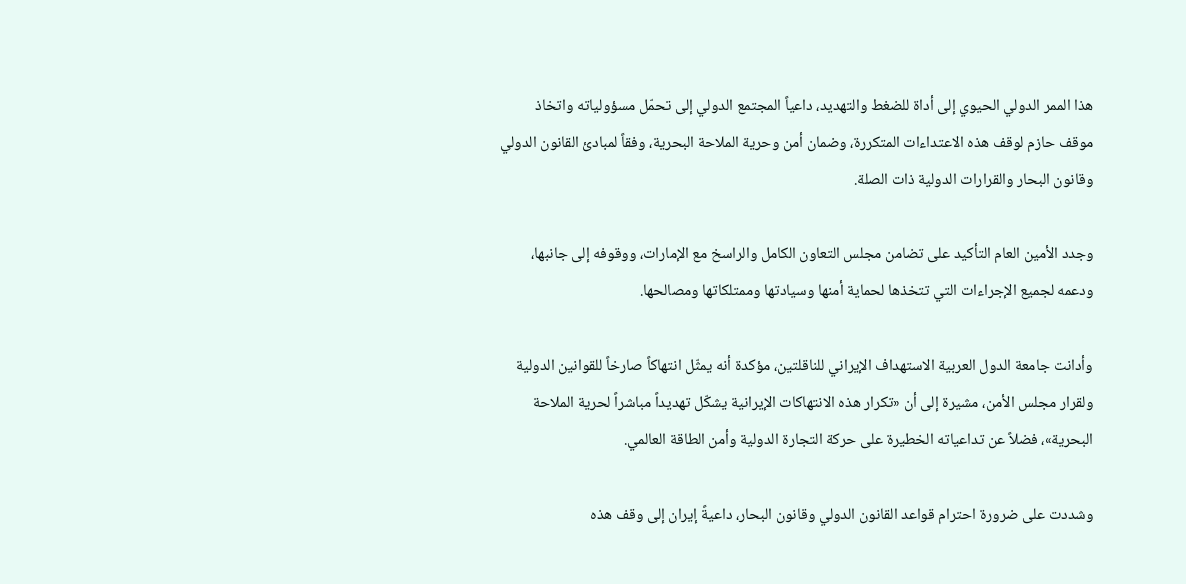هذا الممر الدولي الحيوي إلى أداة للضغط والتهديد، داعياً المجتمع الدولي إلى تحمّل مسؤولياته واتخاذ موقف حازم لوقف هذه الاعتداءات المتكررة، وضمان أمن وحرية الملاحة البحرية، وفقاً لمبادئ القانون الدولي وقانون البحار والقرارات الدولية ذات الصلة.

وجدد الأمين العام التأكيد على تضامن مجلس التعاون الكامل والراسخ مع الإمارات، ووقوفه إلى جانبها، ودعمه لجميع الإجراءات التي تتخذها لحماية أمنها وسيادتها وممتلكاتها ومصالحها.

وأدانت جامعة الدول العربية الاستهداف الإيراني للناقلتين، مؤكدة أنه يمثّل انتهاكاً صارخاً للقوانين الدولية ولقرار مجلس الأمن، مشيرة إلى أن «تكرار هذه الانتهاكات الإيرانية يشكّل تهديداً مباشراً لحرية الملاحة البحرية»، فضلاً عن تداعياته الخطيرة على حركة التجارة الدولية وأمن الطاقة العالمي.

وشددت على ضرورة احترام قواعد القانون الدولي وقانون البحار، داعيةً إيران إلى وقف هذه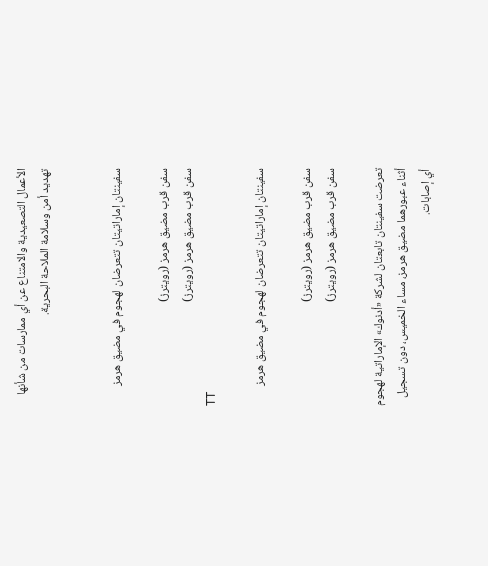الأعمال التصعيدية والامتناع عن أي ممارسات من شأنها تهديد أمن وسلامة الملاحة البحرية.


سفينتان إماراتيتان تتعرضان لهجوم في مضيق هرمز

سفن قرب مضيق هرمز (رويترز)
سفن قرب مضيق هرمز (رويترز)
TT

سفينتان إماراتيتان تتعرضان لهجوم في مضيق هرمز

سفن قرب مضيق هرمز (رويترز)
سفن قرب مضيق هرمز (رويترز)

تعرضت سفينتان تابعتان لشركة «أدنوك» الإماراتية لهجوم أثناء عبورهما مضيق هرمز، مساء الخميس، دون تسجيل أي إصابات.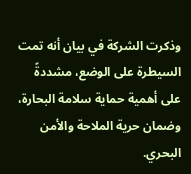وذكرت الشركة في بيان أنه تمت السيطرة على الوضع، مشددةً على أهمية حماية سلامة البحارة، وضمان حرية الملاحة والأمن البحري.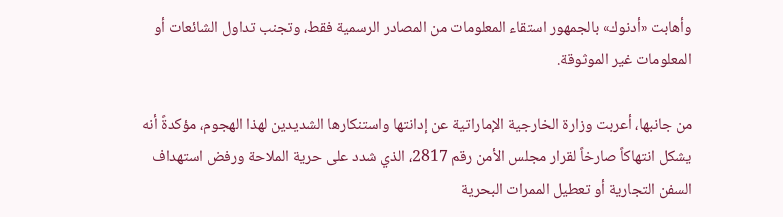وأهابت «أدنوك» بالجمهور استقاء المعلومات من المصادر الرسمية فقط، وتجنب تداول الشائعات أو المعلومات غير الموثوقة.

من جانبها، أعربت وزارة الخارجية الإماراتية عن إدانتها واستنكارها الشديدين لهذا الهجوم، مؤكدةً أنه يشكل انتهاكاً صارخاً لقرار مجلس الأمن رقم 2817، الذي شدد على حرية الملاحة ورفض استهداف السفن التجارية أو تعطيل الممرات البحرية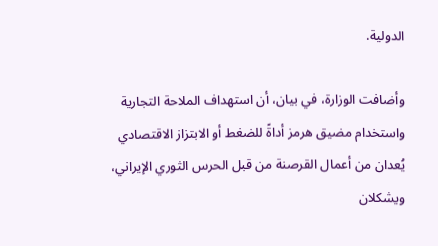الدولية.

وأضافت الوزارة، في بيان، أن استهداف الملاحة التجارية واستخدام مضيق هرمز أداةً للضغط أو الابتزاز الاقتصادي يُعدان من أعمال القرصنة من قبل الحرس الثوري الإيراني، ويشكلان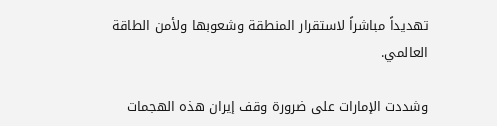تهديداً مباشراً لاستقرار المنطقة وشعوبها ولأمن الطاقة العالمي.

وشددت الإمارات على ضرورة وقف إيران هذه الهجمات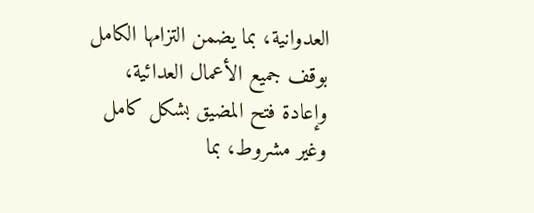العدوانية، بما يضمن التزامها الكامل بوقف جميع الأعمال العدائية، وإعادة فتح المضيق بشكل كامل وغير مشروط، بما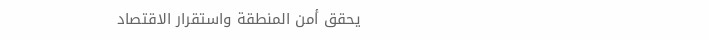يحقق أمن المنطقة واستقرار الاقتصاد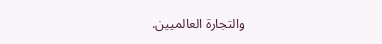والتجارة العالميين.